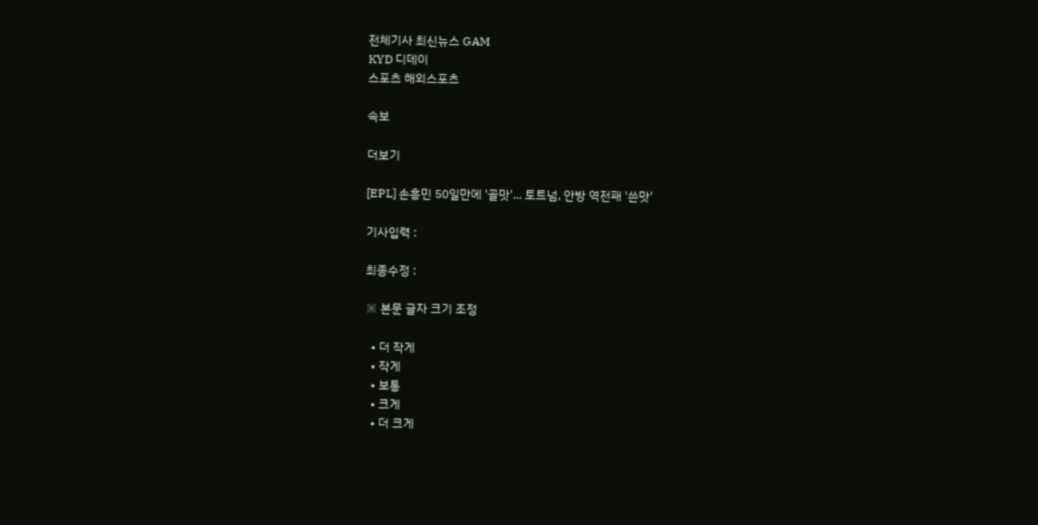전체기사 최신뉴스 GAM
KYD 디데이
스포츠 해외스포츠

속보

더보기

[EPL] 손흥민 50일만에 '골맛'... 토트넘, 안방 역전패 '쓴맛'

기사입력 :

최종수정 :

※ 본문 글자 크기 조정

  • 더 작게
  • 작게
  • 보통
  • 크게
  • 더 크게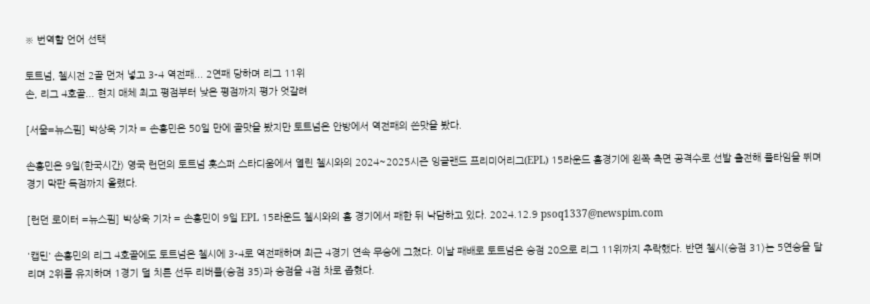※ 번역할 언어 선택

토트넘, 첼시전 2골 먼저 넣고 3-4 역전패... 2연패 당하며 리그 11위
손, 리그 4호골... 현지 매체 최고 평점부터 낮은 평점까지 평가 엇갈려

[서울=뉴스핌] 박상욱 기자 = 손흥민은 50일 만에 골맛을 봤지만 토트넘은 안방에서 역전패의 쓴맛을 봤다.

손흥민은 9일(한국시간) 영국 런던의 토트넘 홋스퍼 스타디움에서 열린 첼시와의 2024~2025시즌 잉글랜드 프리미어리그(EPL) 15라운드 홈경기에 왼쪽 측면 공격수로 선발 출전해 풀타임을 뛰며 경기 막판 득점까지 올렸다.

[런던 로이터 =뉴스핌] 박상욱 기자 = 손흥민이 9일 EPL 15라운드 첼시와의 홈 경기에서 패한 뒤 낙담하고 있다. 2024.12.9 psoq1337@newspim.com

'캡틴' 손흥민의 리그 4호골에도 토트넘은 첼시에 3-4로 역전패하며 최근 4경기 연속 무승에 그쳤다. 이날 패배로 토트넘은 승점 20으로 리그 11위까지 추락했다. 반면 첼시(승점 31)는 5연승을 달리며 2위를 유지하며 1경기 덜 치른 선두 리버풀(승점 35)과 승점을 4점 차로 좁혔다.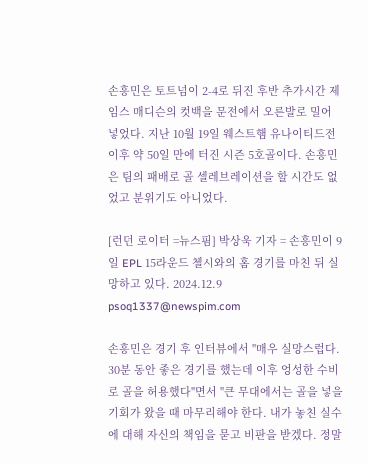손흥민은 토트넘이 2-4로 뒤진 후반 추가시간 제임스 매디슨의 컷백을 문전에서 오른발로 밀어 넣었다. 지난 10월 19일 웨스트햄 유나이티드전 이후 약 50일 만에 터진 시즌 5호골이다. 손흥민은 팀의 패배로 골 셀레브레이션을 할 시간도 없었고 분위기도 아니었다.

[런던 로이터 =뉴스핌] 박상욱 기자 = 손흥민이 9일 EPL 15라운드 첼시와의 홈 경기를 마친 뒤 실망하고 있다. 2024.12.9 psoq1337@newspim.com

손흥민은 경기 후 인터뷰에서 "매우 실망스럽다. 30분 동안 좋은 경기를 했는데 이후 엉성한 수비로 골을 허용했다"면서 "큰 무대에서는 골을 넣을 기회가 왔을 때 마무리해야 한다. 내가 놓친 실수에 대해 자신의 책임을 묻고 비판을 받겠다. 정말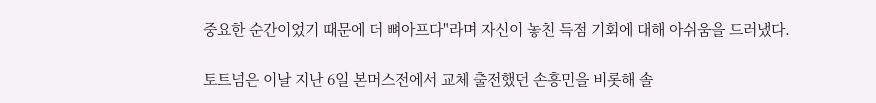중요한 순간이었기 때문에 더 뼈아프다"라며 자신이 놓친 득점 기회에 대해 아쉬움을 드러냈다.

토트넘은 이날 지난 6일 본머스전에서 교체 출전했던 손흥민을 비롯해 솔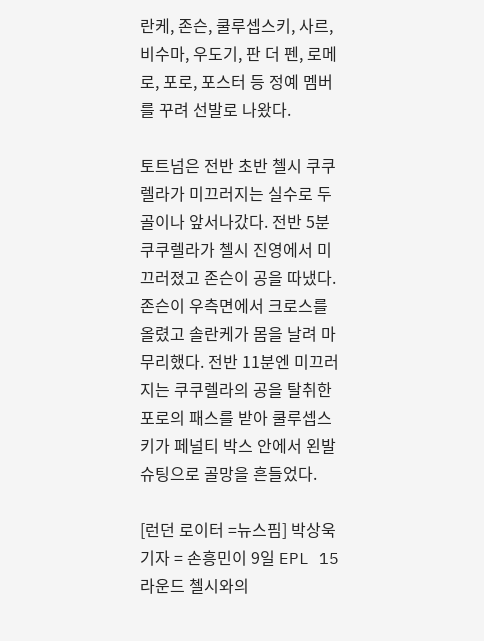란케, 존슨, 쿨루셉스키, 사르, 비수마, 우도기, 판 더 펜, 로메로, 포로, 포스터 등 정예 멤버를 꾸려 선발로 나왔다.

토트넘은 전반 초반 첼시 쿠쿠렐라가 미끄러지는 실수로 두 골이나 앞서나갔다. 전반 5분 쿠쿠렐라가 첼시 진영에서 미끄러졌고 존슨이 공을 따냈다. 존슨이 우측면에서 크로스를 올렸고 솔란케가 몸을 날려 마무리했다. 전반 11분엔 미끄러지는 쿠쿠렐라의 공을 탈취한 포로의 패스를 받아 쿨루셉스키가 페널티 박스 안에서 왼발 슈팅으로 골망을 흔들었다.

[런던 로이터 =뉴스핌] 박상욱 기자 = 손흥민이 9일 EPL 15라운드 첼시와의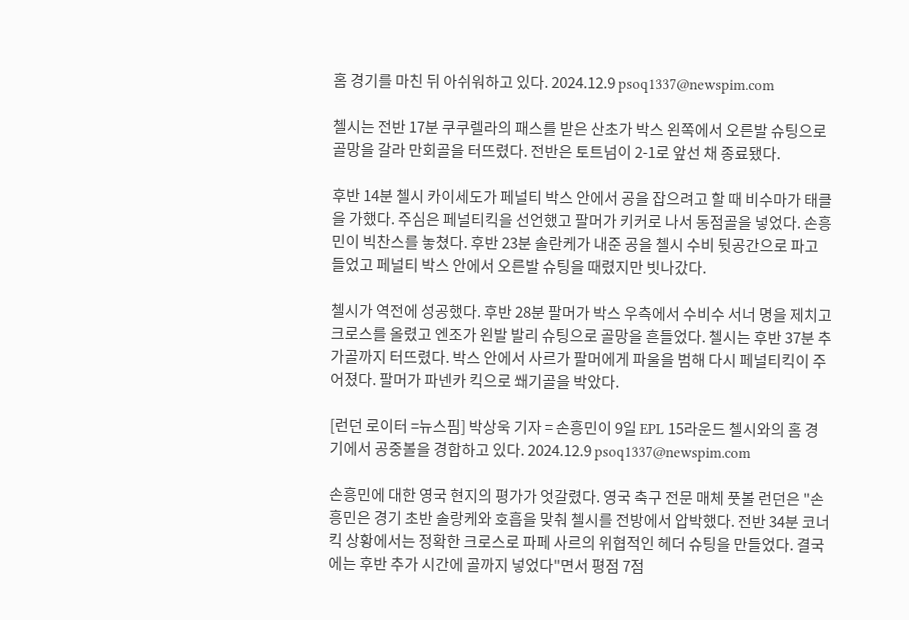홈 경기를 마친 뒤 아쉬워하고 있다. 2024.12.9 psoq1337@newspim.com

첼시는 전반 17분 쿠쿠렐라의 패스를 받은 산초가 박스 왼쪽에서 오른발 슈팅으로 골망을 갈라 만회골을 터뜨렸다. 전반은 토트넘이 2-1로 앞선 채 종료됐다.

후반 14분 첼시 카이세도가 페널티 박스 안에서 공을 잡으려고 할 때 비수마가 태클을 가했다. 주심은 페널티킥을 선언했고 팔머가 키커로 나서 동점골을 넣었다. 손흥민이 빅찬스를 놓쳤다. 후반 23분 솔란케가 내준 공을 첼시 수비 뒷공간으로 파고 들었고 페널티 박스 안에서 오른발 슈팅을 때렸지만 빗나갔다.

첼시가 역전에 성공했다. 후반 28분 팔머가 박스 우측에서 수비수 서너 명을 제치고 크로스를 올렸고 엔조가 왼발 발리 슈팅으로 골망을 흔들었다. 첼시는 후반 37분 추가골까지 터뜨렸다. 박스 안에서 사르가 팔머에게 파울을 범해 다시 페널티킥이 주어졌다. 팔머가 파넨카 킥으로 쐐기골을 박았다.

[런던 로이터 =뉴스핌] 박상욱 기자 = 손흥민이 9일 EPL 15라운드 첼시와의 홈 경기에서 공중볼을 경합하고 있다. 2024.12.9 psoq1337@newspim.com

손흥민에 대한 영국 현지의 평가가 엇갈렸다. 영국 축구 전문 매체 풋볼 런던은 "손흥민은 경기 초반 솔랑케와 호흡을 맞춰 첼시를 전방에서 압박했다. 전반 34분 코너킥 상황에서는 정확한 크로스로 파페 사르의 위협적인 헤더 슈팅을 만들었다. 결국에는 후반 추가 시간에 골까지 넣었다"면서 평점 7점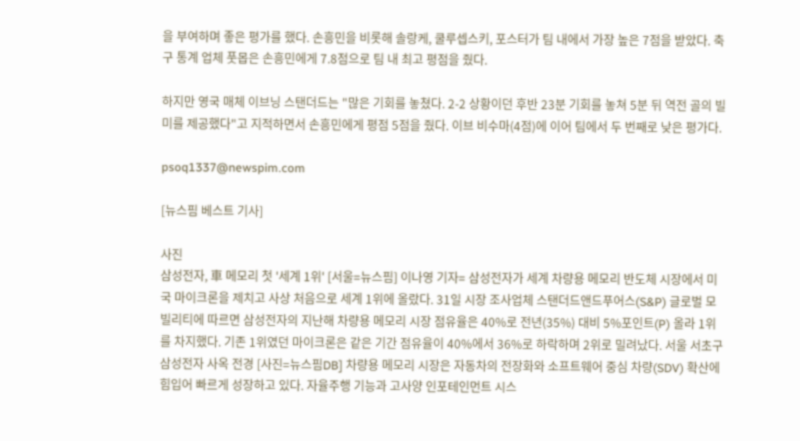을 부여하며 좋은 평가를 했다. 손흥민을 비롯해 솔랑케, 쿨루셉스키, 포스터가 팀 내에서 가장 높은 7점을 받았다. 축구 통계 업체 풋몹은 손흥민에게 7.8점으로 팀 내 최고 평점을 줬다.

하지만 영국 매체 이브닝 스탠더드는 "많은 기회를 놓쳤다. 2-2 상황이던 후반 23분 기회를 놓쳐 5분 뒤 역전 골의 빌미를 제공했다"고 지적하면서 손흥민에게 평점 5점을 줬다. 이브 비수마(4점)에 이어 팀에서 두 번째로 낮은 평가다.

psoq1337@newspim.com

[뉴스핌 베스트 기사]

사진
삼성전자, 車 메모리 첫 '세계 1위' [서울=뉴스핌] 이나영 기자= 삼성전자가 세계 차량용 메모리 반도체 시장에서 미국 마이크론을 제치고 사상 처음으로 세계 1위에 올랐다. 31일 시장 조사업체 스탠더드앤드푸어스(S&P) 글로벌 모빌리티에 따르면 삼성전자의 지난해 차량용 메모리 시장 점유율은 40%로 전년(35%) 대비 5%포인트(P) 올라 1위를 차지했다. 기존 1위였던 마이크론은 같은 기간 점유율이 40%에서 36%로 하락하며 2위로 밀려났다. 서울 서초구 삼성전자 사옥 전경 [사진=뉴스핌DB] 차량용 메모리 시장은 자동차의 전장화와 소프트웨어 중심 차량(SDV) 확산에 힘입어 빠르게 성장하고 있다. 자율주행 기능과 고사양 인포테인먼트 시스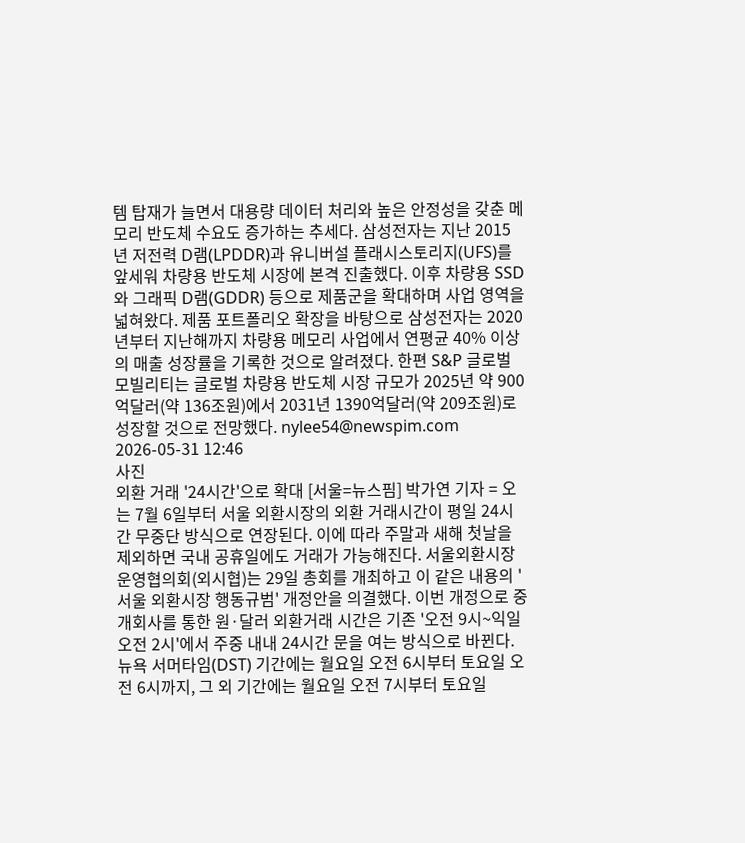템 탑재가 늘면서 대용량 데이터 처리와 높은 안정성을 갖춘 메모리 반도체 수요도 증가하는 추세다. 삼성전자는 지난 2015년 저전력 D램(LPDDR)과 유니버설 플래시스토리지(UFS)를 앞세워 차량용 반도체 시장에 본격 진출했다. 이후 차량용 SSD와 그래픽 D램(GDDR) 등으로 제품군을 확대하며 사업 영역을 넓혀왔다. 제품 포트폴리오 확장을 바탕으로 삼성전자는 2020년부터 지난해까지 차량용 메모리 사업에서 연평균 40% 이상의 매출 성장률을 기록한 것으로 알려졌다. 한편 S&P 글로벌 모빌리티는 글로벌 차량용 반도체 시장 규모가 2025년 약 900억달러(약 136조원)에서 2031년 1390억달러(약 209조원)로 성장할 것으로 전망했다. nylee54@newspim.com 2026-05-31 12:46
사진
외환 거래 '24시간'으로 확대 [서울=뉴스핌] 박가연 기자 = 오는 7월 6일부터 서울 외환시장의 외환 거래시간이 평일 24시간 무중단 방식으로 연장된다. 이에 따라 주말과 새해 첫날을 제외하면 국내 공휴일에도 거래가 가능해진다. 서울외환시장운영협의회(외시협)는 29일 총회를 개최하고 이 같은 내용의 '서울 외환시장 행동규범' 개정안을 의결했다. 이번 개정으로 중개회사를 통한 원·달러 외환거래 시간은 기존 '오전 9시~익일 오전 2시'에서 주중 내내 24시간 문을 여는 방식으로 바뀐다. 뉴욕 서머타임(DST) 기간에는 월요일 오전 6시부터 토요일 오전 6시까지, 그 외 기간에는 월요일 오전 7시부터 토요일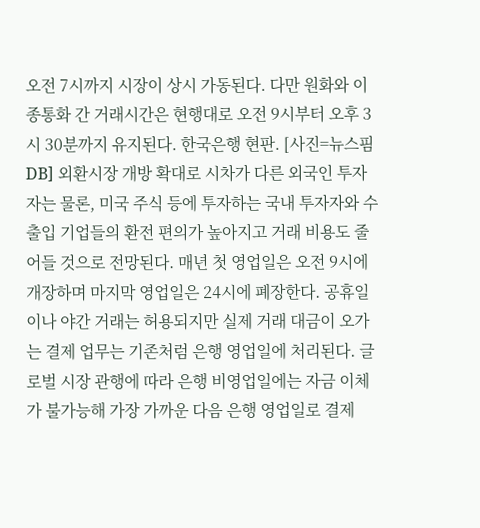오전 7시까지 시장이 상시 가동된다. 다만 원화와 이종통화 간 거래시간은 현행대로 오전 9시부터 오후 3시 30분까지 유지된다. 한국은행 현판. [사진=뉴스핌DB] 외환시장 개방 확대로 시차가 다른 외국인 투자자는 물론, 미국 주식 등에 투자하는 국내 투자자와 수출입 기업들의 환전 편의가 높아지고 거래 비용도 줄어들 것으로 전망된다. 매년 첫 영업일은 오전 9시에 개장하며 마지막 영업일은 24시에 폐장한다. 공휴일이나 야간 거래는 허용되지만 실제 거래 대금이 오가는 결제 업무는 기존처럼 은행 영업일에 처리된다. 글로벌 시장 관행에 따라 은행 비영업일에는 자금 이체가 불가능해 가장 가까운 다음 은행 영업일로 결제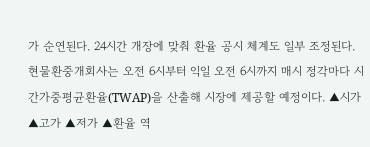가 순연된다. 24시간 개장에 맞춰 환율 공시 체계도 일부 조정된다. 현물환중개회사는 오전 6시부터 익일 오전 6시까지 매시 정각마다 시간가중평균환율(TWAP)을 산출해 시장에 제공할 예정이다. ▲시가 ▲고가 ▲저가 ▲환율 역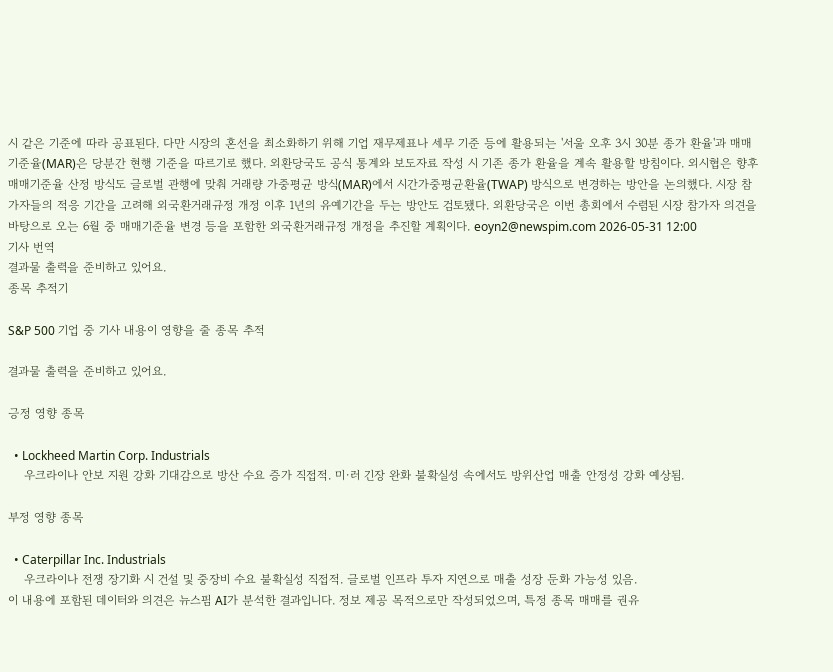시 같은 기준에 따라 공표된다. 다만 시장의 혼선을 최소화하기 위해 기업 재무제표나 세무 기준 등에 활용되는 '서울 오후 3시 30분 종가 환율'과 매매기준율(MAR)은 당분간 현행 기준을 따르기로 했다. 외환당국도 공식 통계와 보도자료 작성 시 기존 종가 환율을 계속 활용할 방침이다. 외시협은 향후 매매기준율 산정 방식도 글로벌 관행에 맞춰 거래량 가중평균 방식(MAR)에서 시간가중평균환율(TWAP) 방식으로 변경하는 방안을 논의했다. 시장 참가자들의 적응 기간을 고려해 외국환거래규정 개정 이후 1년의 유예기간을 두는 방안도 검토됐다. 외환당국은 이번 총회에서 수렴된 시장 참가자 의견을 바탕으로 오는 6월 중 매매기준율 변경 등을 포함한 외국환거래규정 개정을 추진할 계획이다. eoyn2@newspim.com 2026-05-31 12:00
기사 번역
결과물 출력을 준비하고 있어요.
종목 추적기

S&P 500 기업 중 기사 내용이 영향을 줄 종목 추적

결과물 출력을 준비하고 있어요.

긍정 영향 종목

  • Lockheed Martin Corp. Industrials
    우크라이나 안보 지원 강화 기대감으로 방산 수요 증가 직접적. 미·러 긴장 완화 불확실성 속에서도 방위산업 매출 안정성 강화 예상됨.

부정 영향 종목

  • Caterpillar Inc. Industrials
    우크라이나 전쟁 장기화 시 건설 및 중장비 수요 불확실성 직접적. 글로벌 인프라 투자 지연으로 매출 성장 둔화 가능성 있음.
이 내용에 포함된 데이터와 의견은 뉴스핌 AI가 분석한 결과입니다. 정보 제공 목적으로만 작성되었으며, 특정 종목 매매를 권유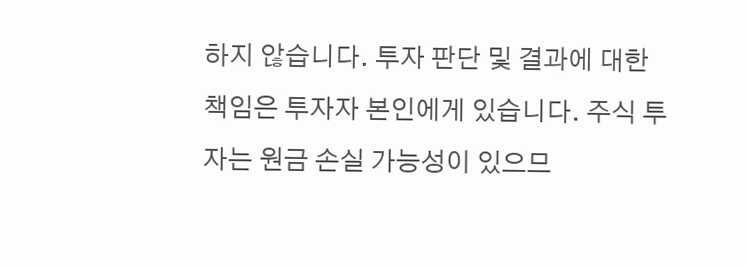하지 않습니다. 투자 판단 및 결과에 대한 책임은 투자자 본인에게 있습니다. 주식 투자는 원금 손실 가능성이 있으므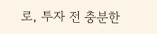로, 투자 전 충분한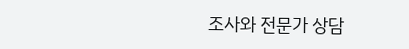조사와 전문가 상담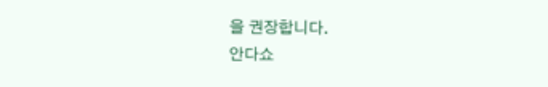을 권장합니다.
안다쇼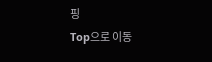핑
Top으로 이동